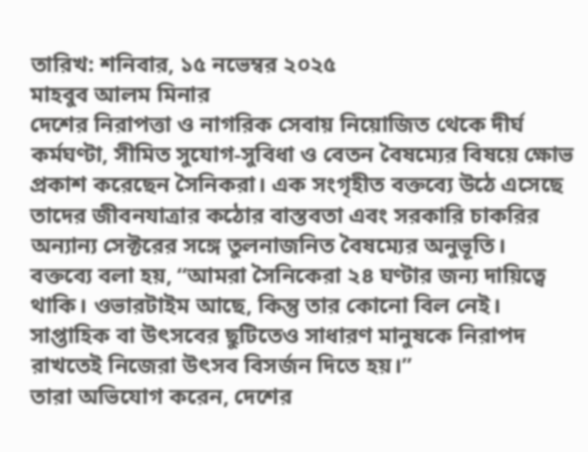তারিখ: শনিবার, ১৫ নভেম্বর ২০২৫
মাহবুব আলম মিনার
দেশের নিরাপত্তা ও নাগরিক সেবায় নিয়োজিত থেকে দীর্ঘ কর্মঘণ্টা, সীমিত সুযোগ-সুবিধা ও বেতন বৈষম্যের বিষয়ে ক্ষোভ প্রকাশ করেছেন সৈনিকরা। এক সংগৃহীত বক্তব্যে উঠে এসেছে তাদের জীবনযাত্রার কঠোর বাস্তবতা এবং সরকারি চাকরির অন্যান্য সেক্টরের সঙ্গে তুলনাজনিত বৈষম্যের অনুভূতি।
বক্তব্যে বলা হয়, “আমরা সৈনিকেরা ২৪ ঘণ্টার জন্য দায়িত্বে থাকি। ওভারটাইম আছে, কিন্তু তার কোনো বিল নেই। সাপ্তাহিক বা উৎসবের ছুটিতেও সাধারণ মানুষকে নিরাপদ রাখতেই নিজেরা উৎসব বিসর্জন দিতে হয়।”
তারা অভিযোগ করেন, দেশের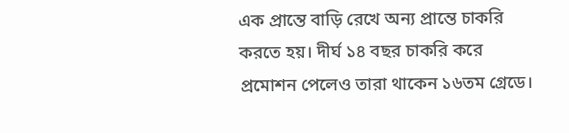এক প্রান্তে বাড়ি রেখে অন্য প্রান্তে চাকরি করতে হয়। দীর্ঘ ১৪ বছর চাকরি করে প্রমোশন পেলেও তারা থাকেন ১৬তম গ্রেডে।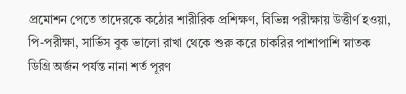প্রমোশন পেতে তাদেরকে কঠোর শারীরিক প্রশিক্ষণ, বিভিন্ন পরীক্ষায় উত্তীর্ণ হওয়া, পি-পরীক্ষা, সার্ভিস বুক ভালো রাখা থেকে শুরু করে চাকরির পাশাপাশি স্নাতক ডিগ্রি অর্জন পর্যন্ত নানা শর্ত পূরণ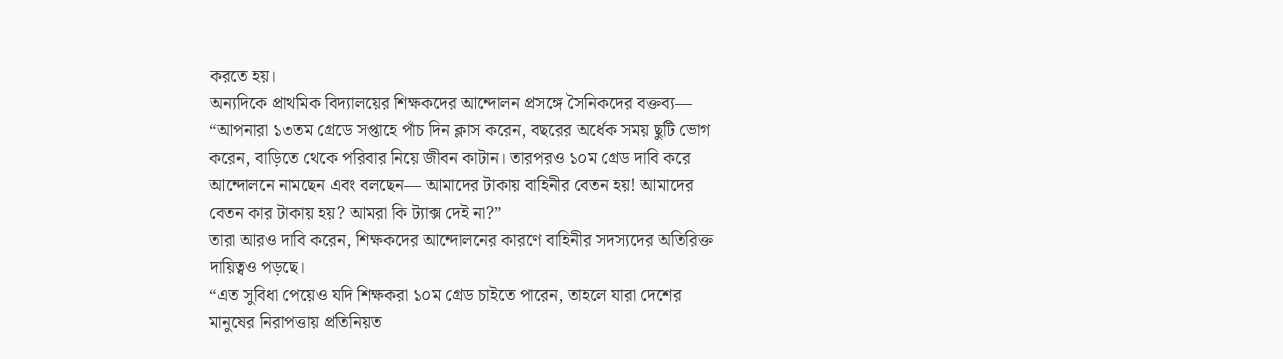করতে হয়।
অন্যদিকে প্রাথমিক বিদ্যালয়ের শিক্ষকদের আন্দোলন প্রসঙ্গে সৈনিকদের বক্তব্য—
“আপনারা ১৩তম গ্রেডে সপ্তাহে পাঁচ দিন ক্লাস করেন, বছরের অর্ধেক সময় ছুটি ভোগ করেন, বাড়িতে থেকে পরিবার নিয়ে জীবন কাটান। তারপরও ১০ম গ্রেড দাবি করে আন্দোলনে নামছেন এবং বলছেন— আমাদের টাকায় বাহিনীর বেতন হয়! আমাদের বেতন কার টাকায় হয়? আমরা কি ট্যাক্স দেই না?”
তারা আরও দাবি করেন, শিক্ষকদের আন্দোলনের কারণে বাহিনীর সদস্যদের অতিরিক্ত দায়িত্বও পড়ছে।
“এত সুবিধা পেয়েও যদি শিক্ষকরা ১০ম গ্রেড চাইতে পারেন, তাহলে যারা দেশের মানুষের নিরাপত্তায় প্রতিনিয়ত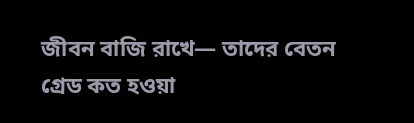জীবন বাজি রাখে— তাদের বেতন গ্রেড কত হওয়া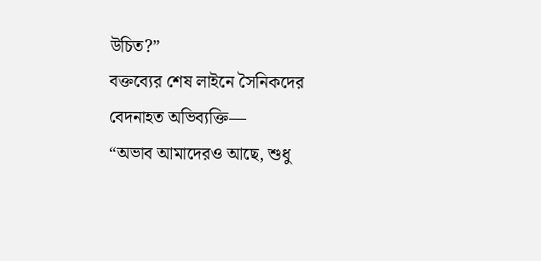উচিত?”
বক্তব্যের শেষ লাইনে সৈনিকদের বেদনাহত অভিব্যক্তি—
“অভাব আমাদেরও আছে, শুধু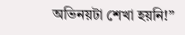অভিনয়টা শেখা হয়নি!”